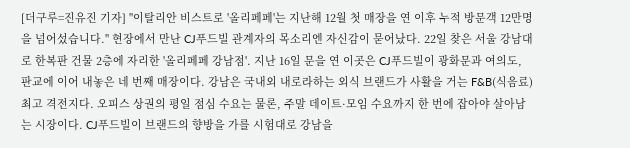[더구루=진유진 기자] "이탈리안 비스트로 '올리페페'는 지난해 12월 첫 매장을 연 이후 누적 방문객 12만명을 넘어섰습니다." 현장에서 만난 CJ푸드빌 관계자의 목소리엔 자신감이 묻어났다. 22일 찾은 서울 강남대로 한복판 건물 2층에 자리한 '올리페페 강남점'. 지난 16일 문을 연 이곳은 CJ푸드빌이 광화문과 여의도, 판교에 이어 내놓은 네 번째 매장이다. 강남은 국내외 내로라하는 외식 브랜드가 사활을 거는 F&B(식음료) 최고 격전지다. 오피스 상권의 평일 점심 수요는 물론, 주말 데이트·모임 수요까지 한 번에 잡아야 살아남는 시장이다. CJ푸드빌이 브랜드의 향방을 가를 시험대로 강남을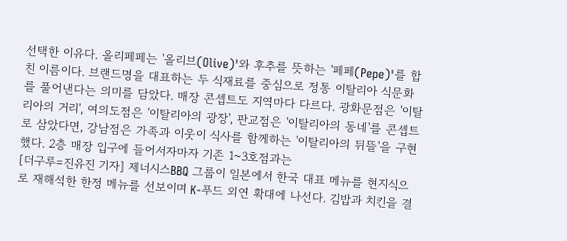선택한 이유다. 올리페페는 '올리브(Olive)'와 후추를 뜻하는 '페페(Pepe)'를 합친 이름이다. 브랜드명을 대표하는 두 식재료를 중심으로 정통 이탈리아 식문화를 풀어낸다는 의미를 담았다. 매장 콘셉트도 지역마다 다르다. 광화문점은 '이탈리아의 거리', 여의도점은 '이탈리아의 광장', 판교점은 '이탈리아의 동네'를 콘셉트로 삼았다면, 강남점은 가족과 이웃이 식사를 함께하는 '이탈리아의 뒤뜰'을 구현했다. 2층 매장 입구에 들어서자마자 기존 1~3호점과는
[더구루=진유진 기자] 제너시스BBQ 그룹이 일본에서 한국 대표 메뉴를 현지식으로 재해석한 한정 메뉴를 선보이며 K-푸드 외연 확대에 나선다. 김밥과 치킨을 결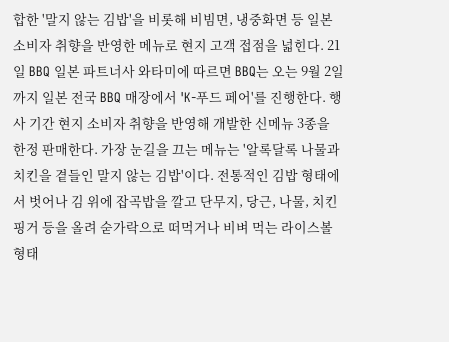합한 '말지 않는 김밥'을 비롯해 비빔면, 냉중화면 등 일본 소비자 취향을 반영한 메뉴로 현지 고객 접점을 넓힌다. 21일 BBQ 일본 파트너사 와타미에 따르면 BBQ는 오는 9월 2일까지 일본 전국 BBQ 매장에서 'K-푸드 페어'를 진행한다. 행사 기간 현지 소비자 취향을 반영해 개발한 신메뉴 3종을 한정 판매한다. 가장 눈길을 끄는 메뉴는 '알록달록 나물과 치킨을 곁들인 말지 않는 김밥'이다. 전통적인 김밥 형태에서 벗어나 김 위에 잡곡밥을 깔고 단무지, 당근, 나물, 치킨 핑거 등을 올려 숟가락으로 떠먹거나 비벼 먹는 라이스볼 형태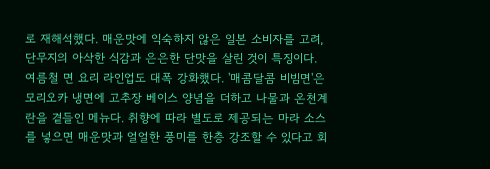로 재해석했다. 매운맛에 익숙하지 않은 일본 소비자를 고려, 단무지의 아삭한 식감과 은은한 단맛을 살린 것이 특징이다. 여름철 면 요리 라인업도 대폭 강화했다. '매콤달콤 비빔면'은 모리오카 냉면에 고추장 베이스 양념을 더하고 나물과 온천계란을 곁들인 메뉴다. 취향에 따라 별도로 제공되는 마라 소스를 넣으면 매운맛과 얼얼한 풍미를 한층 강조할 수 있다고 회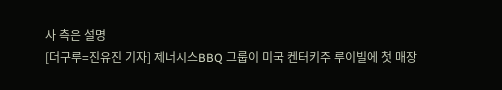사 측은 설명
[더구루=진유진 기자] 제너시스BBQ 그룹이 미국 켄터키주 루이빌에 첫 매장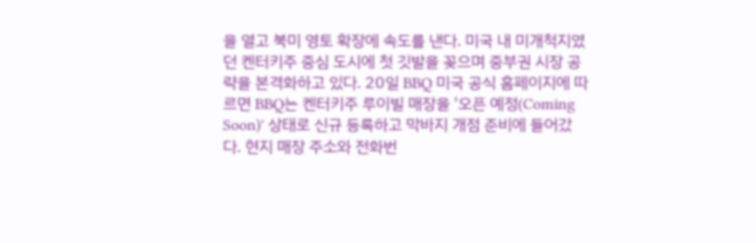을 열고 북미 영토 확장에 속도를 낸다. 미국 내 미개척지였던 켄터키주 중심 도시에 첫 깃발을 꽂으며 중부권 시장 공략을 본격화하고 있다. 20일 BBQ 미국 공식 홈페이지에 따르면 BBQ는 켄터키주 루이빌 매장을 '오픈 예정(Coming Soon)' 상태로 신규 등록하고 막바지 개점 준비에 들어갔다. 현지 매장 주소와 전화번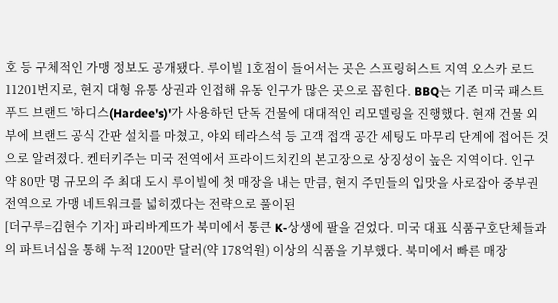호 등 구체적인 가맹 정보도 공개됐다. 루이빌 1호점이 들어서는 곳은 스프링허스트 지역 오스카 로드 11201번지로, 현지 대형 유통 상권과 인접해 유동 인구가 많은 곳으로 꼽힌다. BBQ는 기존 미국 패스트푸드 브랜드 '하디스(Hardee's)'가 사용하던 단독 건물에 대대적인 리모델링을 진행했다. 현재 건물 외부에 브랜드 공식 간판 설치를 마쳤고, 야외 테라스석 등 고객 접객 공간 세팅도 마무리 단계에 접어든 것으로 알려졌다. 켄터키주는 미국 전역에서 프라이드치킨의 본고장으로 상징성이 높은 지역이다. 인구 약 80만 명 규모의 주 최대 도시 루이빌에 첫 매장을 내는 만큼, 현지 주민들의 입맛을 사로잡아 중부권 전역으로 가맹 네트워크를 넓히겠다는 전략으로 풀이된
[더구루=김현수 기자] 파리바게뜨가 북미에서 통큰 K-상생에 팔을 걷었다. 미국 대표 식품구호단체들과의 파트너십을 통해 누적 1200만 달러(약 178억원) 이상의 식품을 기부했다. 북미에서 빠른 매장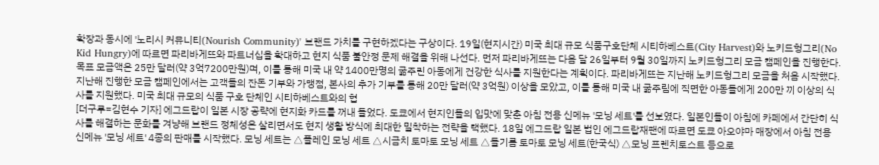확장과 동시에 '노리시 커뮤니티(Nourish Community)' 브랜드 가치를 구현하겠다는 구상이다. 19일(현지시간) 미국 최대 규모 식품구호단체 시티하베스트(City Harvest)와 노키드헝그리(No Kid Hungry)에 따르면 파리바게뜨와 파트너십을 확대하고 현지 식품 불안정 문제 해결을 위해 나선다. 먼저 파리바게뜨는 다음 달 26일부터 9월 30일까지 노키드헝그리 모금 캠페인을 진행한다. 목표 모금액은 25만 달러(약 3억7200만원)며, 이를 통해 미국 내 약 1400만명의 굶주린 아동에게 건강한 식사를 지원한다는 계획이다. 파리바게뜨는 지난해 노키드헝그리 모금을 처음 시작했다. 지난해 진행한 모금 캠페인에서는 고객들의 잔돈 기부와 가맹점, 본사의 추가 기부를 통해 20만 달러(약 3억원) 이상을 모았고, 이를 통해 미국 내 굶주림에 직면한 아동들에게 200만 끼 이상의 식사를 지원했다. 미국 최대 규모의 식품 구호 단체인 시티하베스트와의 협
[더구루=김현수 기자] 에그드랍이 일본 시장 공략에 현지화 카드를 꺼내 들었다. 도쿄에서 현지인들의 입맛에 맞춘 아침 전용 신메뉴 '모닝 세트'를 선보였다. 일본인들이 아침에 카페에서 간단히 식사를 해결하는 문화를 겨냥해 브랜드 정체성은 살리면서도 현지 생활 방식에 최대한 밀착하는 전략을 택했다. 18일 에그드랍 일본 법인 에그드랍재팬에 따르면 도쿄 아오야마 매장에서 아침 전용 신메뉴 '모닝 세트' 4종의 판매를 시작했다. 모닝 세트는 △플레인 모닝 세트 △시금치 토마토 모닝 세트 △들기름 토마토 모닝 세트(한국식) △모닝 프렌치토스트 등으로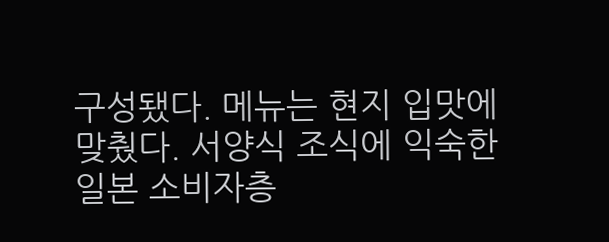구성됐다. 메뉴는 현지 입맛에 맞췄다. 서양식 조식에 익숙한 일본 소비자층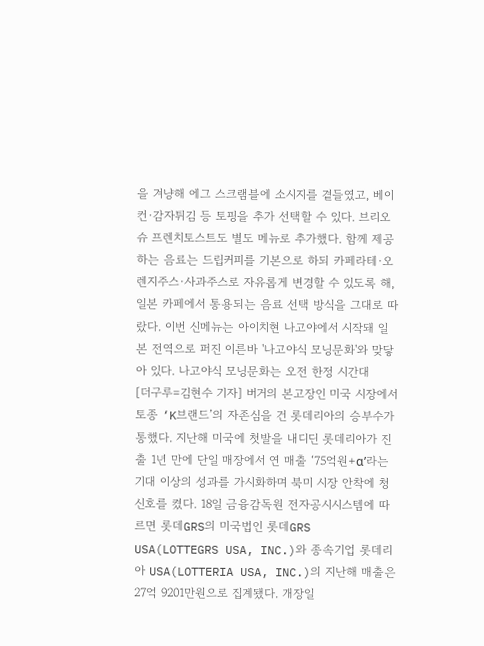을 겨냥해 에그 스크램블에 소시지를 곁들였고, 베이컨·감자튀김 등 토핑을 추가 선택할 수 있다. 브리오슈 프렌치토스트도 별도 메뉴로 추가했다. 함께 제공하는 음료는 드립커피를 기본으로 하되 카페라테·오렌지주스·사과주스로 자유롭게 변경할 수 있도록 해, 일본 카페에서 통용되는 음료 선택 방식을 그대로 따랐다. 이번 신메뉴는 아이치현 나고야에서 시작돼 일본 전역으로 퍼진 이른바 '나고야식 모닝문화'와 맞닿아 있다. 나고야식 모닝문화는 오전 한정 시간대
[더구루=김현수 기자] 버거의 본고장인 미국 시장에서 토종 ‘K브랜드’의 자존심을 건 롯데리아의 승부수가 통했다. 지난해 미국에 첫발을 내디딘 롯데리아가 진출 1년 만에 단일 매장에서 연 매출 ‘75억원+α’라는 기대 이상의 성과를 가시화하며 북미 시장 안착에 청신호를 켰다. 18일 금융감독원 전자공시시스템에 따르면 롯데GRS의 미국법인 롯데GRS USA(LOTTEGRS USA, INC.)와 종속기업 롯데리아 USA(LOTTERIA USA, INC.)의 지난해 매출은 27억 9201만원으로 집계됐다. 개장일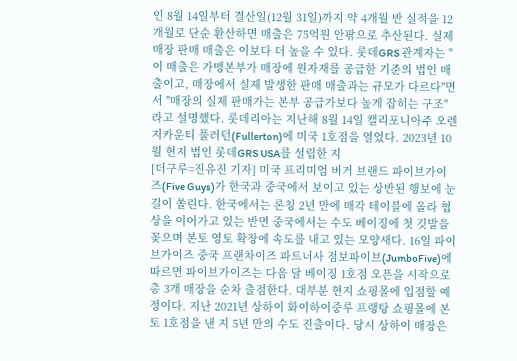인 8월 14일부터 결산일(12월 31일)까지 약 4개월 반 실적을 12개월로 단순 환산하면 매출은 75억원 안팎으로 추산된다. 실제 매장 판매 매출은 이보다 더 높을 수 있다. 롯데GRS 관계자는 "이 매출은 가맹본부가 매장에 원자재를 공급한 기준의 법인 매출이고, 매장에서 실제 발생한 판매 매출과는 규모가 다르다"면서 "매장의 실제 판매가는 본부 공급가보다 높게 잡히는 구조"라고 설명했다. 롯데리아는 지난해 8월 14일 캘리포니아주 오렌지카운티 풀러턴(Fullerton)에 미국 1호점을 열었다. 2023년 10월 현지 법인 롯데GRS USA를 설립한 지
[더구루=진유진 기자] 미국 프리미엄 버거 브랜드 파이브가이즈(Five Guys)가 한국과 중국에서 보이고 있는 상반된 행보에 눈길이 쏠린다. 한국에서는 론칭 2년 만에 매각 테이블에 올라 협상을 이어가고 있는 반면 중국에서는 수도 베이징에 첫 깃발을 꽂으며 본토 영토 확장에 속도를 내고 있는 모양새다. 16일 파이브가이즈 중국 프랜차이즈 파트너사 점보파이브(JumboFive)에 따르면 파이브가이즈는 다음 달 베이징 1호점 오픈을 시작으로 총 3개 매장을 순차 출점한다. 대부분 현지 쇼핑몰에 입점할 예정이다. 지난 2021년 상하이 화이하이중루 프랭탕 쇼핑몰에 본토 1호점을 낸 지 5년 만의 수도 진출이다. 당시 상하이 매장은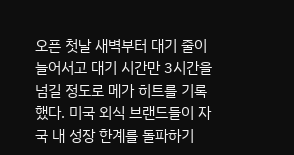오픈 첫날 새벽부터 대기 줄이 늘어서고 대기 시간만 3시간을 넘길 정도로 메가 히트를 기록했다. 미국 외식 브랜드들이 자국 내 성장 한계를 돌파하기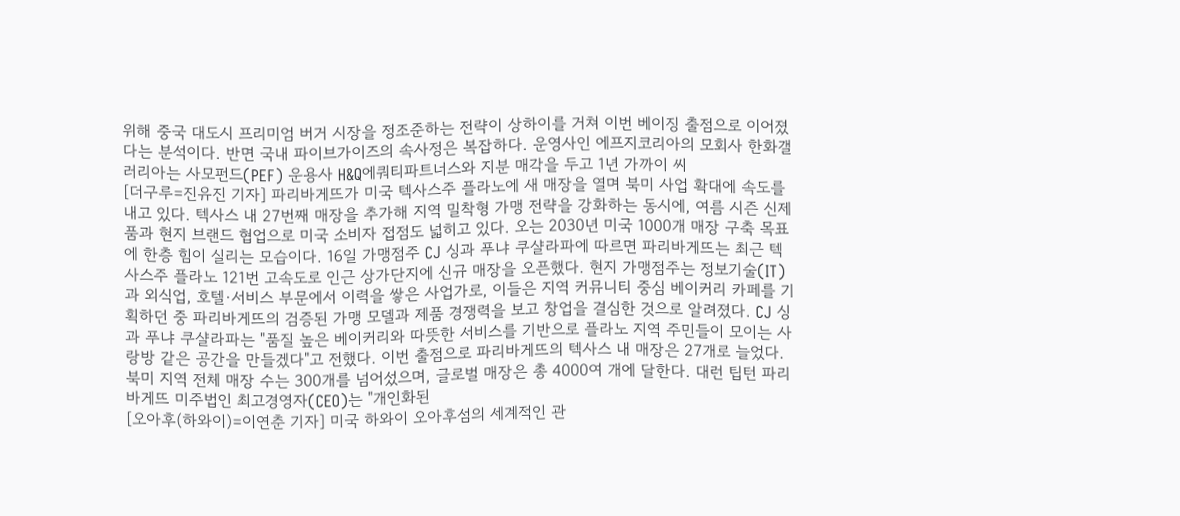위해 중국 대도시 프리미엄 버거 시장을 정조준하는 전략이 상하이를 거쳐 이번 베이징 출점으로 이어졌다는 분석이다. 반면 국내 파이브가이즈의 속사정은 복잡하다. 운영사인 에프지코리아의 모회사 한화갤러리아는 사모펀드(PEF) 운용사 H&Q에쿼티파트너스와 지분 매각을 두고 1년 가까이 씨
[더구루=진유진 기자] 파리바게뜨가 미국 텍사스주 플라노에 새 매장을 열며 북미 사업 확대에 속도를 내고 있다. 텍사스 내 27번째 매장을 추가해 지역 밀착형 가맹 전략을 강화하는 동시에, 여름 시즌 신제품과 현지 브랜드 협업으로 미국 소비자 접점도 넓히고 있다. 오는 2030년 미국 1000개 매장 구축 목표에 한층 힘이 실리는 모습이다. 16일 가맹점주 CJ 싱과 푸냐 쿠샬라파에 따르면 파리바게뜨는 최근 텍사스주 플라노 121번 고속도로 인근 상가단지에 신규 매장을 오픈했다. 현지 가맹점주는 정보기술(IT)과 외식업, 호텔·서비스 부문에서 이력을 쌓은 사업가로, 이들은 지역 커뮤니티 중심 베이커리 카페를 기획하던 중 파리바게뜨의 검증된 가맹 모델과 제품 경쟁력을 보고 창업을 결심한 것으로 알려졌다. CJ 싱과 푸냐 쿠샬라파는 "품질 높은 베이커리와 따뜻한 서비스를 기반으로 플라노 지역 주민들이 모이는 사랑방 같은 공간을 만들겠다"고 전했다. 이번 출점으로 파리바게뜨의 텍사스 내 매장은 27개로 늘었다. 북미 지역 전체 매장 수는 300개를 넘어섰으며, 글로벌 매장은 총 4000여 개에 달한다. 대런 팁턴 파리바게뜨 미주법인 최고경영자(CEO)는 "개인화된
[오아후(하와이)=이연춘 기자] 미국 하와이 오아후섬의 세계적인 관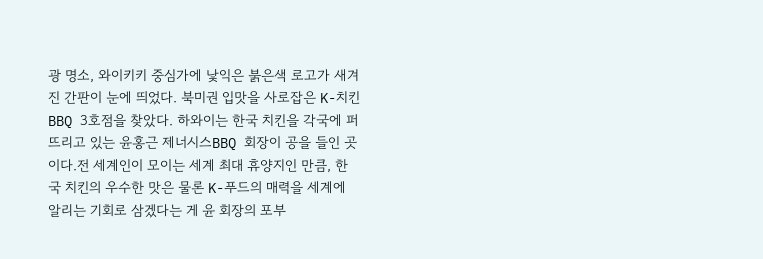광 명소, 와이키키 중심가에 낯익은 붉은색 로고가 새겨진 간판이 눈에 띄었다. 북미권 입맛을 사로잡은 K-치킨 BBQ 3호점을 찾았다. 하와이는 한국 치킨을 각국에 퍼뜨리고 있는 윤홍근 제너시스BBQ 회장이 공을 들인 곳이다.전 세계인이 모이는 세계 최대 휴양지인 만큼, 한국 치킨의 우수한 맛은 물론 K-푸드의 매력을 세계에 알리는 기회로 삼겠다는 게 윤 회장의 포부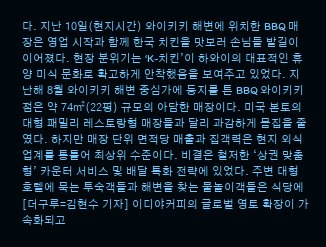다. 지난 10일(현지시간) 와이키키 해변에 위치한 BBQ 매장은 영업 시작과 함께 한국 치킨을 맛보러 손님들 발길이 이어졌다. 현장 분위기는 ‘K-치킨’이 하와이의 대표적인 휴양 미식 문화로 확고하게 안착했음을 보여주고 있었다. 지난해 8월 와이키키 해변 중심가에 둥지를 튼 BBQ 와이키키점은 약 74㎡(22평) 규모의 아담한 매장이다. 미국 본토의 대형 패밀리 레스토랑형 매장들과 달리 과감하게 몸집을 줄였다. 하지만 매장 단위 면적당 매출과 집객력은 현지 외식업계를 통틀어 최상위 수준이다. 비결은 철저한 ‘상권 맞춤형’ 카운터 서비스 및 배달 특화 전략에 있었다. 주변 대형 호텔에 묵는 투숙객들과 해변을 찾는 물놀이객들은 식당에
[더구루=김현수 기자] 이디야커피의 글로벌 영토 확장이 가속화되고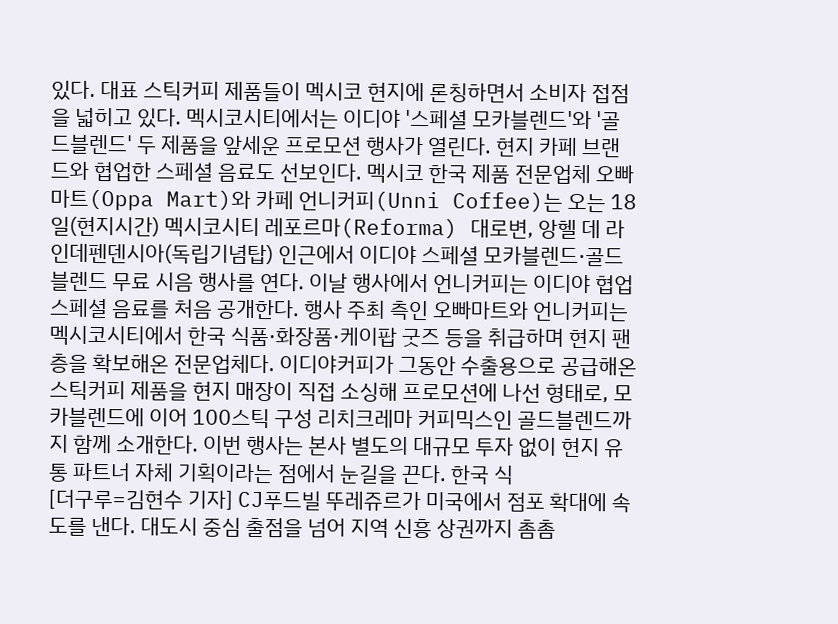있다. 대표 스틱커피 제품들이 멕시코 현지에 론칭하면서 소비자 접점을 넓히고 있다. 멕시코시티에서는 이디야 '스페셜 모카블렌드'와 '골드블렌드' 두 제품을 앞세운 프로모션 행사가 열린다. 현지 카페 브랜드와 협업한 스페셜 음료도 선보인다. 멕시코 한국 제품 전문업체 오빠마트(Oppa Mart)와 카페 언니커피(Unni Coffee)는 오는 18일(현지시간) 멕시코시티 레포르마(Reforma) 대로변, 앙헬 데 라 인데펜덴시아(독립기념탑) 인근에서 이디야 스페셜 모카블렌드·골드블렌드 무료 시음 행사를 연다. 이날 행사에서 언니커피는 이디야 협업 스페셜 음료를 처음 공개한다. 행사 주최 측인 오빠마트와 언니커피는 멕시코시티에서 한국 식품·화장품·케이팝 굿즈 등을 취급하며 현지 팬층을 확보해온 전문업체다. 이디야커피가 그동안 수출용으로 공급해온 스틱커피 제품을 현지 매장이 직접 소싱해 프로모션에 나선 형태로, 모카블렌드에 이어 100스틱 구성 리치크레마 커피믹스인 골드블렌드까지 함께 소개한다. 이번 행사는 본사 별도의 대규모 투자 없이 현지 유통 파트너 자체 기획이라는 점에서 눈길을 끈다. 한국 식
[더구루=김현수 기자] CJ푸드빌 뚜레쥬르가 미국에서 점포 확대에 속도를 낸다. 대도시 중심 출점을 넘어 지역 신흥 상권까지 촘촘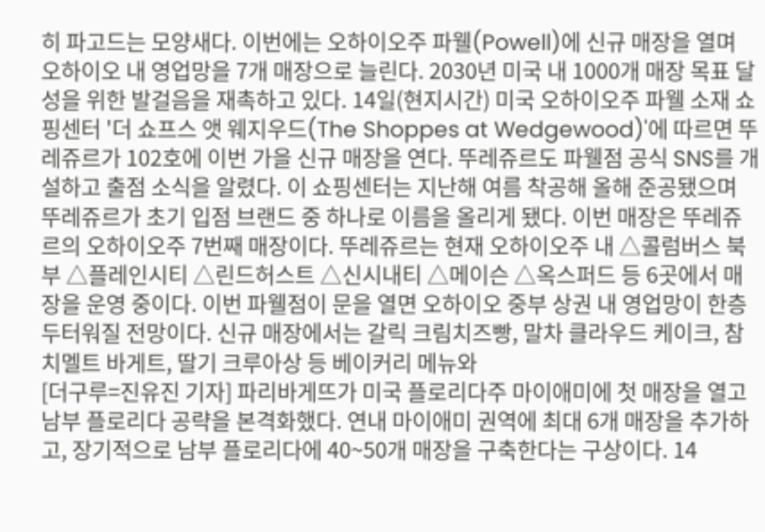히 파고드는 모양새다. 이번에는 오하이오주 파웰(Powell)에 신규 매장을 열며 오하이오 내 영업망을 7개 매장으로 늘린다. 2030년 미국 내 1000개 매장 목표 달성을 위한 발걸음을 재촉하고 있다. 14일(현지시간) 미국 오하이오주 파웰 소재 쇼핑센터 '더 쇼프스 앳 웨지우드(The Shoppes at Wedgewood)'에 따르면 뚜레쥬르가 102호에 이번 가을 신규 매장을 연다. 뚜레쥬르도 파웰점 공식 SNS를 개설하고 출점 소식을 알렸다. 이 쇼핑센터는 지난해 여름 착공해 올해 준공됐으며 뚜레쥬르가 초기 입점 브랜드 중 하나로 이름을 올리게 됐다. 이번 매장은 뚜레쥬르의 오하이오주 7번째 매장이다. 뚜레쥬르는 현재 오하이오주 내 △콜럼버스 북부 △플레인시티 △린드허스트 △신시내티 △메이슨 △옥스퍼드 등 6곳에서 매장을 운영 중이다. 이번 파웰점이 문을 열면 오하이오 중부 상권 내 영업망이 한층 두터워질 전망이다. 신규 매장에서는 갈릭 크림치즈빵, 말차 클라우드 케이크, 참치멜트 바게트, 딸기 크루아상 등 베이커리 메뉴와
[더구루=진유진 기자] 파리바게뜨가 미국 플로리다주 마이애미에 첫 매장을 열고 남부 플로리다 공략을 본격화했다. 연내 마이애미 권역에 최대 6개 매장을 추가하고, 장기적으로 남부 플로리다에 40~50개 매장을 구축한다는 구상이다. 14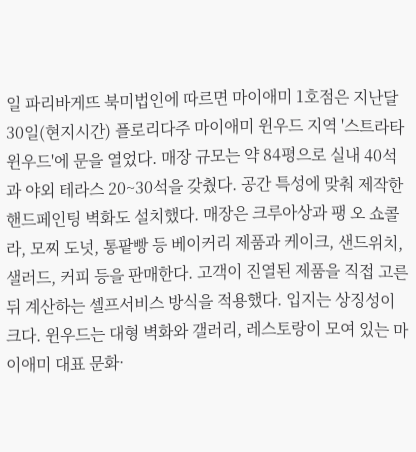일 파리바게뜨 북미법인에 따르면 마이애미 1호점은 지난달 30일(현지시간) 플로리다주 마이애미 윈우드 지역 '스트라타 윈우드'에 문을 열었다. 매장 규모는 약 84평으로 실내 40석과 야외 테라스 20~30석을 갖췄다. 공간 특성에 맞춰 제작한 핸드페인팅 벽화도 설치했다. 매장은 크루아상과 팽 오 쇼콜라, 모찌 도넛, 통팥빵 등 베이커리 제품과 케이크, 샌드위치, 샐러드, 커피 등을 판매한다. 고객이 진열된 제품을 직접 고른 뒤 계산하는 셀프서비스 방식을 적용했다. 입지는 상징성이 크다. 윈우드는 대형 벽화와 갤러리, 레스토랑이 모여 있는 마이애미 대표 문화·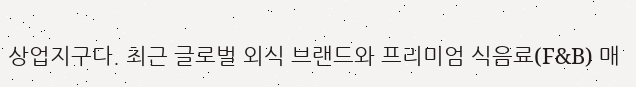상업지구다. 최근 글로벌 외식 브랜드와 프리미엄 식음료(F&B) 매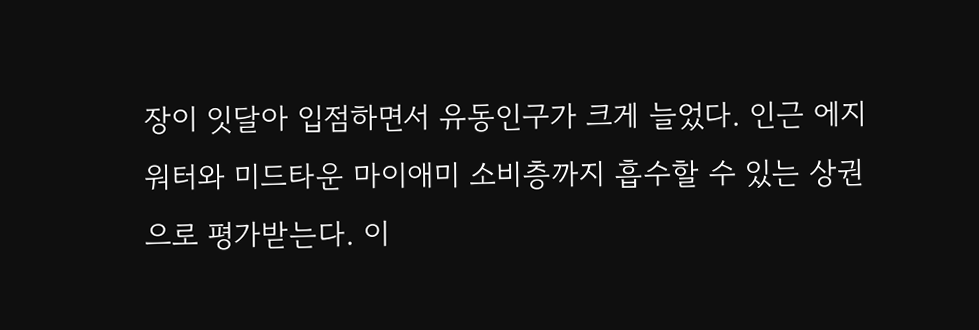장이 잇달아 입점하면서 유동인구가 크게 늘었다. 인근 에지워터와 미드타운 마이애미 소비층까지 흡수할 수 있는 상권으로 평가받는다. 이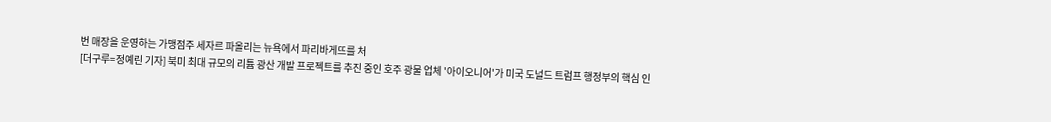번 매장을 운영하는 가맹점주 세자르 파올리는 뉴욕에서 파리바게뜨를 처
[더구루=정예린 기자] 북미 최대 규모의 리튬 광산 개발 프로젝트를 추진 중인 호주 광물 업체 '아이오니어'가 미국 도널드 트럼프 행정부의 핵심 인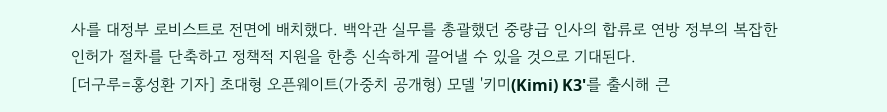사를 대정부 로비스트로 전면에 배치했다. 백악관 실무를 총괄했던 중량급 인사의 합류로 연방 정부의 복잡한 인허가 절차를 단축하고 정책적 지원을 한층 신속하게 끌어낼 수 있을 것으로 기대된다.
[더구루=홍성환 기자] 초대형 오픈웨이트(가중치 공개형) 모델 '키미(Kimi) K3'를 출시해 큰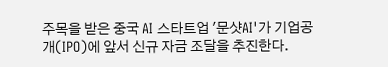주목을 받은 중국 AI 스타트업 '문샷AI'가 기업공개(IPO)에 앞서 신규 자금 조달을 추진한다.